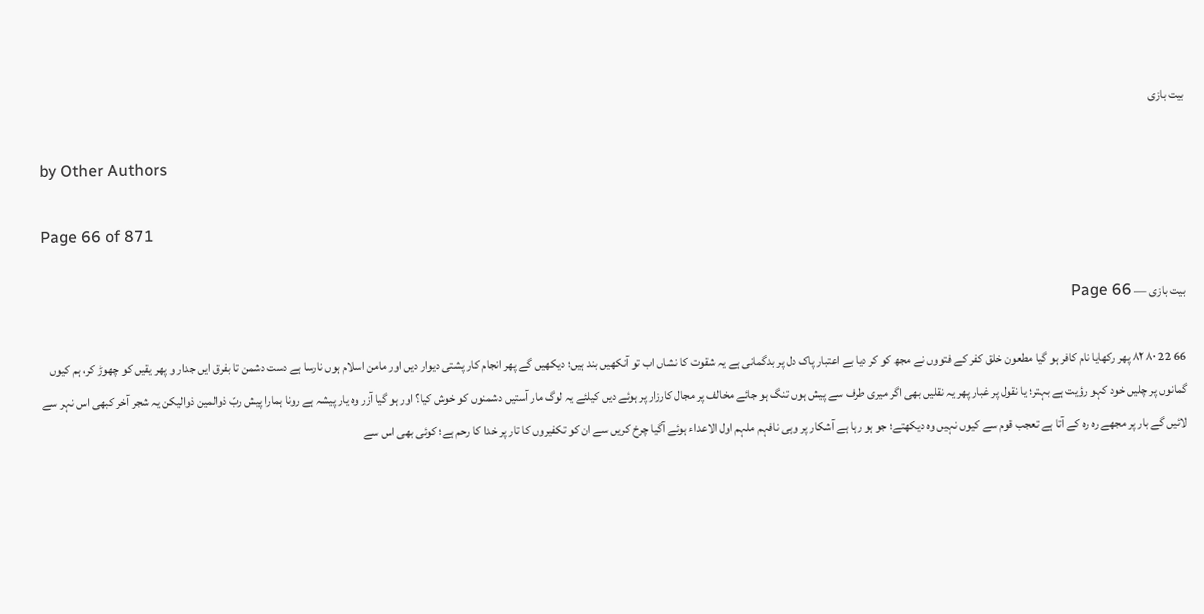بیت بازی

by Other Authors

Page 66 of 871

بیت بازی — Page 66

66 22 ۸۰ ۸۲ پھر رکھایا نام کافر ہو گیا مطعون خلق کفر کے فتووں نے مجھ کو کر دیا بے اعتبار پاک دل پر بدگمانی ہے یہ شقوت کا نشاں اب تو آنکھیں بند ہیں؛ دیکھیں گے پھر انجام کار پشتی دیوار دیں اور مامن اسلام ہوں نارسا ہے دست دشمن تا بفرق ایں جدار و پھر یقیں کو چھوڑ کر، ہم کیوں گمانوں پر چلیں خود کہو رؤیت ہے بہتر؛ یا نقول پر غبار پھر یہ نقلیں بھی اگر میری طرف سے پیش ہوں تنگ ہو جائے مخالف پر مجال کارزار پر ہوئے دیں کیلئے یہ لوگ مار آستیں دشمنوں کو خوش کیا؟ اور ہو گیا آزر وہ یار پیشہ ہے رونا ہمارا پیش ربّ ذوالمین ذوالیکن یہ شجر آخر کبھی اس نہر سے لائیں گے بار پر مجھے رہ رہ کے آتا ہے تعجب قوم سے کیوں نہیں وہ دیکھتے؛ جو ہو رہا ہے آشکار پر وہی نافہم ملہم اول الاعداء ہوئے آگیا چرخ کریں سے ان کو تکفیروں کا تار پر خدا کا رحم ہے؛ کوئی بھی اس سے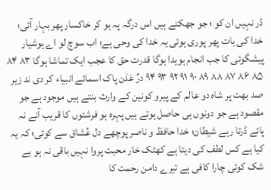ڈر نہیں ان کو ؛ جو جھکتے ہیں اس درگہ پہ ہو کر خاکسار پھر بہار آئی؛ خدا کی بات پھر پوری ہوئی یہ خدا کی وحی ہے؛ اب سوچ لو اے ہوشیار پیشگوئی کا جب انجام ہویدا ہوگا قدرت حق کا عجب ایک تماشا ہوگا ۸۳ ۸۴ ۸۵ ۸۶ ۸۷ ۸۸ ۸۹ ۹۰ ۹۱ ۹۲ ۹۳ ۹۴ درٌ عَدَن پاک اسمائے انبیاء کر دی ند زیر صد بهت پر شاہ دو عالم کے پیرو کونین کے وارث بنتے ہیں موجود ہے جو مقصود ہے جو دونوں ہی حاصل ہوتے ہیں پہرہ ہو فرشتوں کا قریب آنے نہ پائے ڈرتا رہے شیطان؛ خدا حافظ و ناصر پوچھے دل عُشاق سے کوئی؛ کہ یہ کیا ہے کس لطف کی دیتا ہے کھٹک خار محبت پروا نہیں باقی نہ ہو بے شک کوئی چارا کافی ہے تیرے دامن رحمت کا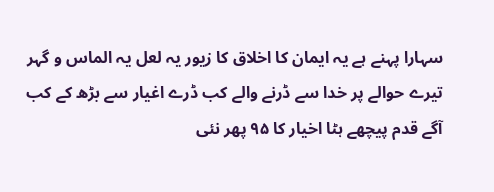سہارا پہنے ہے یہ ایمان کا اخلاق کا زیور یہ لعل یہ الماس و گہر تیرے حوالے پر خدا سے ڈرنے والے کب ڈرے اغیار سے بڑھ کے کب آگے قدم پیچھے ہٹا اخیار کا ۹۵ پھر نئی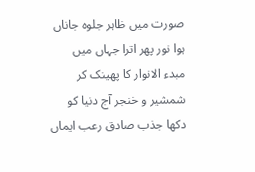صورت میں ظاہر جلوہ جاناں ہوا نور پھر اترا جہاں میں مبدء الانوار کا پھینک کر شمشیر و خنجر آج دنیا کو دکھا جذب صادق رعب ایماں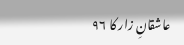عاشقانِ زار کا ۹۶